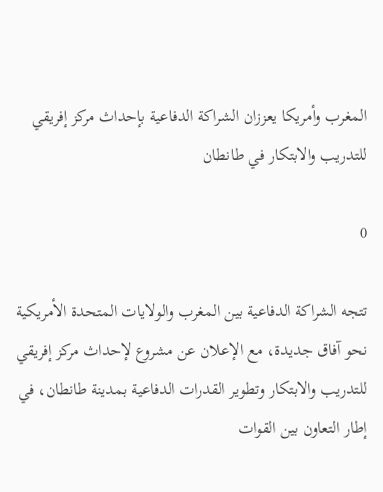المغرب وأمريكا يعززان الشراكة الدفاعية بإحداث مركز إفريقي للتدريب والابتكار في طانطان

0

تتجه الشراكة الدفاعية بين المغرب والولايات المتحدة الأمريكية نحو آفاق جديدة، مع الإعلان عن مشروع لإحداث مركز إفريقي للتدريب والابتكار وتطوير القدرات الدفاعية بمدينة طانطان، في إطار التعاون بين القوات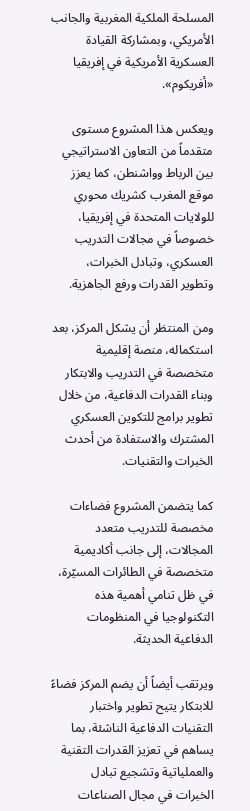المسلحة الملكية المغربية والجانب الأمريكي، وبمشاركة القيادة العسكرية الأمريكية في إفريقيا «أفريكوم».

ويعكس هذا المشروع مستوى متقدماً من التعاون الاستراتيجي بين الرباط وواشنطن، كما يعزز موقع المغرب كشريك محوري للولايات المتحدة في إفريقيا، خصوصاً في مجالات التدريب العسكري، وتبادل الخبرات، وتطوير القدرات ورفع الجاهزية.

ومن المنتظر أن يشكل المركز، بعد استكماله، منصة إقليمية متخصصة في التدريب والابتكار وبناء القدرات الدفاعية، من خلال تطوير برامج للتكوين العسكري المشترك والاستفادة من أحدث الخبرات والتقنيات.

كما يتضمن المشروع فضاءات مخصصة للتدريب متعدد المجالات، إلى جانب أكاديمية متخصصة في الطائرات المسيّرة، في ظل تنامي أهمية هذه التكنولوجيا في المنظومات الدفاعية الحديثة.

ويرتقب أيضاً أن يضم المركز فضاءً للابتكار يتيح تطوير واختبار التقنيات الدفاعية الناشئة، بما يساهم في تعزيز القدرات التقنية والعملياتية وتشجيع تبادل الخبرات في مجال الصناعات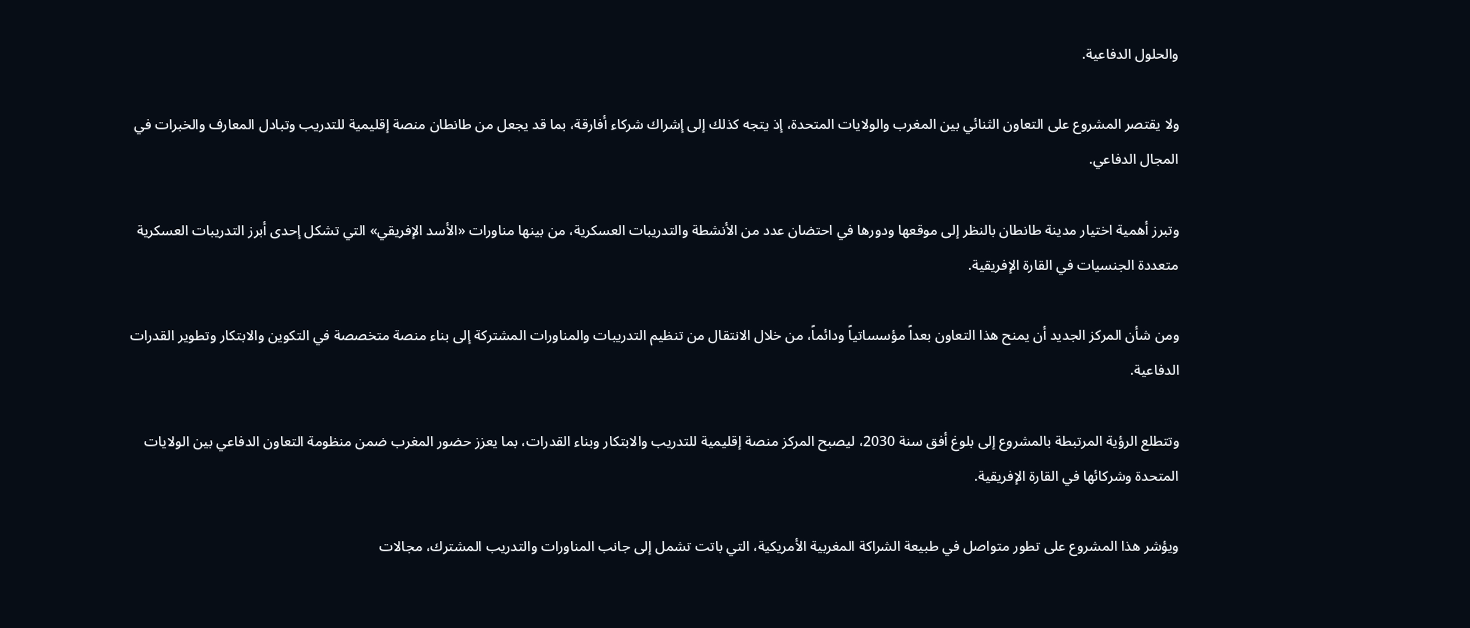والحلول الدفاعية.

ولا يقتصر المشروع على التعاون الثنائي بين المغرب والولايات المتحدة، إذ يتجه كذلك إلى إشراك شركاء أفارقة، بما قد يجعل من طانطان منصة إقليمية للتدريب وتبادل المعارف والخبرات في المجال الدفاعي.

وتبرز أهمية اختيار مدينة طانطان بالنظر إلى موقعها ودورها في احتضان عدد من الأنشطة والتدريبات العسكرية، من بينها مناورات «الأسد الإفريقي» التي تشكل إحدى أبرز التدريبات العسكرية متعددة الجنسيات في القارة الإفريقية.

ومن شأن المركز الجديد أن يمنح هذا التعاون بعداً مؤسساتياً ودائماً، من خلال الانتقال من تنظيم التدريبات والمناورات المشتركة إلى بناء منصة متخصصة في التكوين والابتكار وتطوير القدرات الدفاعية.

وتتطلع الرؤية المرتبطة بالمشروع إلى بلوغ أفق سنة 2030، ليصبح المركز منصة إقليمية للتدريب والابتكار وبناء القدرات، بما يعزز حضور المغرب ضمن منظومة التعاون الدفاعي بين الولايات المتحدة وشركائها في القارة الإفريقية.

ويؤشر هذا المشروع على تطور متواصل في طبيعة الشراكة المغربية الأمريكية، التي باتت تشمل إلى جانب المناورات والتدريب المشترك، مجالات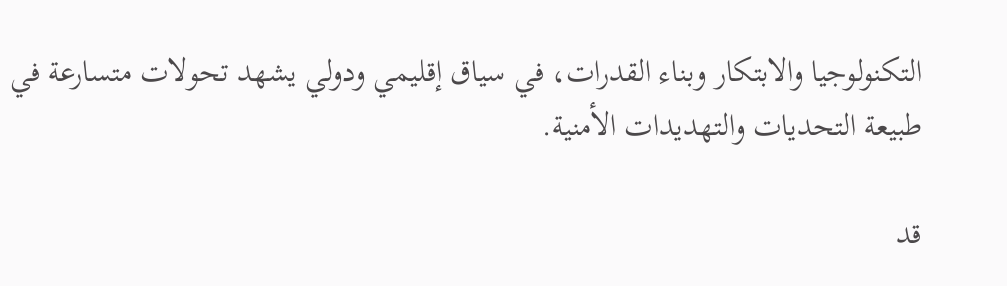التكنولوجيا والابتكار وبناء القدرات، في سياق إقليمي ودولي يشهد تحولات متسارعة في طبيعة التحديات والتهديدات الأمنية.

قد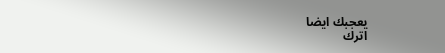يعجبك ايضا
اترك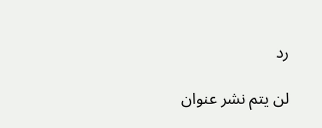رد

لن يتم نشر عنوان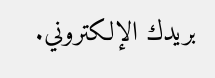بريدك الإلكتروني.